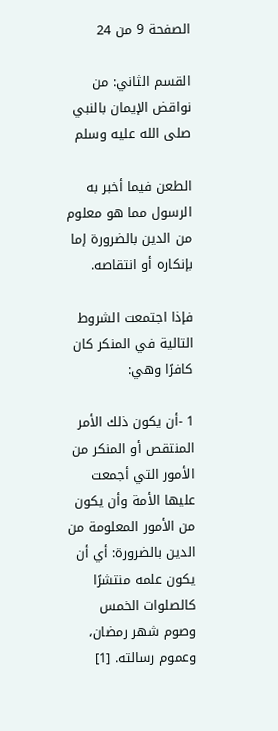الصفحة 9 من 24

القسم الثاني: من نواقض الإيمان بالنبي صلى الله عليه وسلم

الطعن فيما أخبر به الرسول مما هو معلوم من الدين بالضرورة إما بإنكاره أو انتقاصه.

فإذا اجتمعت الشروط التالية في المنكر كان كافرًا وهي:

1 -أن يكون ذلك الأمر المنتقص أو المنكر من الأمور التي أجمعت عليها الأمة وأن يكون من الأمور المعلومة من الدين بالضرورة: أي أن يكون علمه منتشرًا كالصلوات الخمس وصوم شهر رمضان، وعموم رسالته. [1]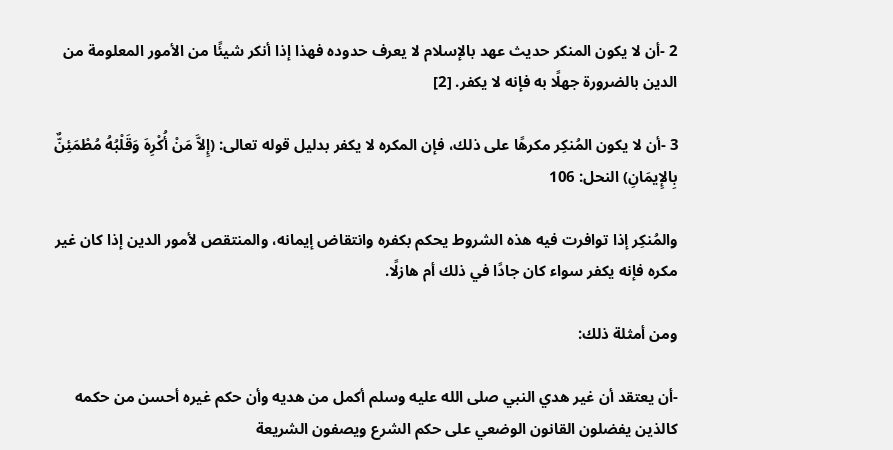2 -أن لا يكون المنكر حديث عهد بالإسلام لا يعرف حدوده فهذا إذا أنكر شيئًا من الأمور المعلومة من الدين بالضرورة جهلًا به فإنه لا يكفر. [2]

3 -أن لا يكون المُنكِر مكرهًا على ذلك، فإن المكره لا يكفر بدليل قوله تعالى: (إِلاَّ مَنْ أُكْرِهَ وَقَلْبُهُ مُطْمَئِنٌّ بِالإِيمَانِ) النحل: 106

والمُنكِر إذا توافرت فيه هذه الشروط يحكم بكفره وانتقاض إيمانه، والمنتقص لأمور الدين إذا كان غير مكره فإنه يكفر سواء كان جادًا في ذلك أم هازلًا.

ومن أمثلة ذلك:

-أن يعتقد أن غير هدي النبي صلى الله عليه وسلم أكمل من هديه وأن حكم غيره أحسن من حكمه كالذين يفضلون القانون الوضعي على حكم الشرع ويصفون الشريعة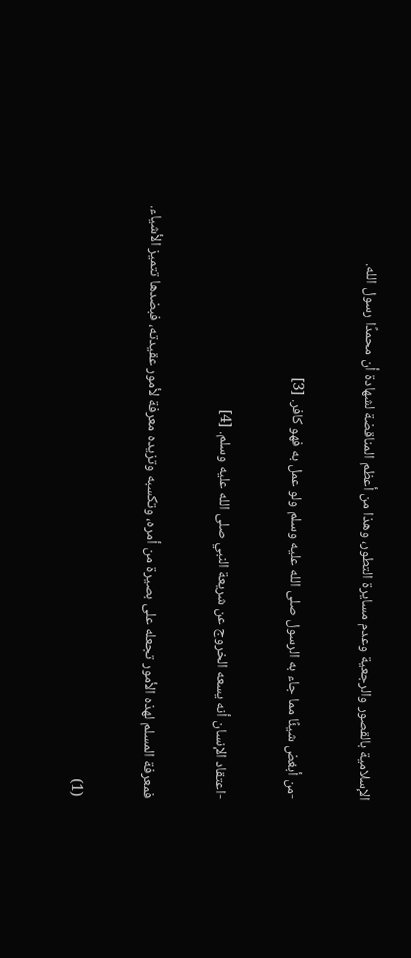الإسلامية بالقصور والرجعية وعدم مسايرة التطور، وهذا من أعظم المناقضة لشهادة أن محمدًا رسول الله.

-من أبغض شيئًا مما جاء به الرسول صلى الله عليه وسلم ولو عمل به فهو كافر. [3]

-اعتقاد الإنسان أنه يسعه الخروج عن شريعة النبي صلى الله عليه وسلم. [4]

فمعرفة المسلم لهذه الأمور تجعله على بصيرة من أمره، وتكسبه وتزيده معرفة لأمور عقيدته، فبضدها تتميز الأشياء.

(1)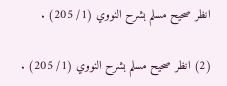انظر صحيح مسلم بشرح النووي (1/ 205) .

(2) انظر صحيح مسلم بشرح النووي (1/ 205) .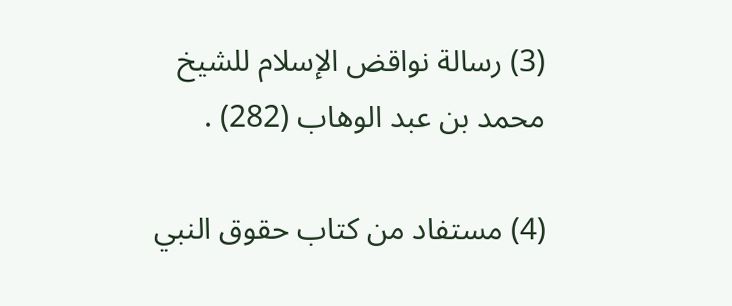(3) رسالة نواقض الإسلام للشيخ محمد بن عبد الوهاب (282) .

(4) مستفاد من كتاب حقوق النبي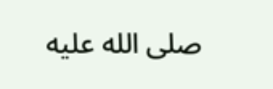صلى الله عليه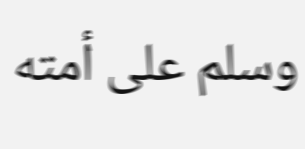وسلم على أمته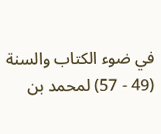في ضوء الكتاب والسنة (49 - 57) لمحمد بن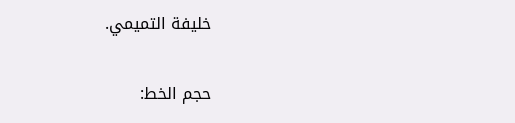خليفة التميمي.

حجم الخط: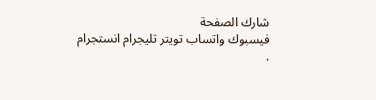شارك الصفحة
فيسبوك واتساب تويتر تليجرام انستجرام
.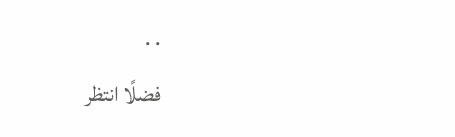. .
فضلًا انتظر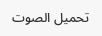تحميل الصوت